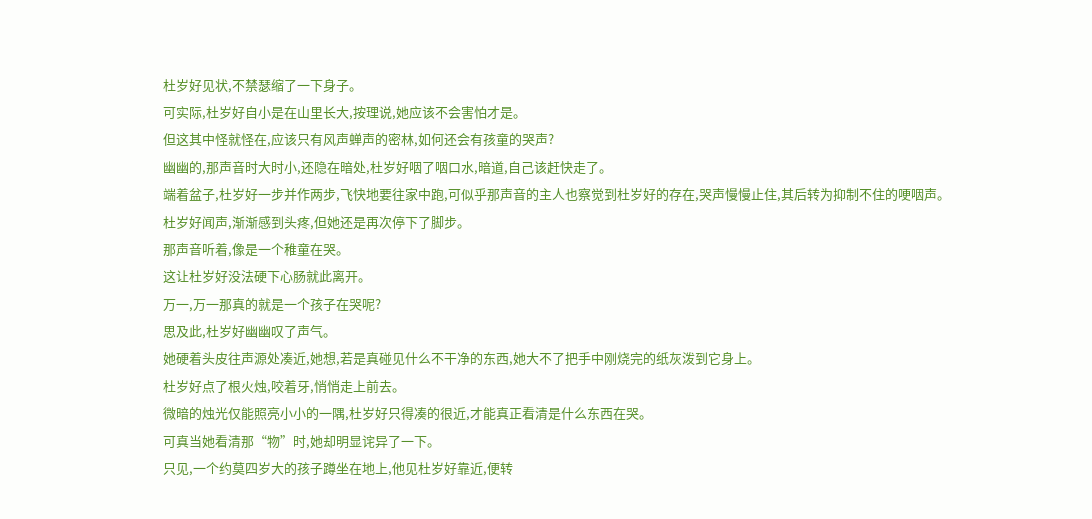杜岁好见状,不禁瑟缩了一下身子。
可实际,杜岁好自小是在山里长大,按理说,她应该不会害怕才是。
但这其中怪就怪在,应该只有风声蝉声的密林,如何还会有孩童的哭声?
幽幽的,那声音时大时小,还隐在暗处,杜岁好咽了咽口水,暗道,自己该赶快走了。
端着盆子,杜岁好一步并作两步,飞快地要往家中跑,可似乎那声音的主人也察觉到杜岁好的存在,哭声慢慢止住,其后转为抑制不住的哽咽声。
杜岁好闻声,渐渐感到头疼,但她还是再次停下了脚步。
那声音听着,像是一个稚童在哭。
这让杜岁好没法硬下心肠就此离开。
万一,万一那真的就是一个孩子在哭呢?
思及此,杜岁好幽幽叹了声气。
她硬着头皮往声源处凑近,她想,若是真碰见什么不干净的东西,她大不了把手中刚烧完的纸灰泼到它身上。
杜岁好点了根火烛,咬着牙,悄悄走上前去。
微暗的烛光仅能照亮小小的一隅,杜岁好只得凑的很近,才能真正看清是什么东西在哭。
可真当她看清那“物”时,她却明显诧异了一下。
只见,一个约莫四岁大的孩子蹲坐在地上,他见杜岁好靠近,便转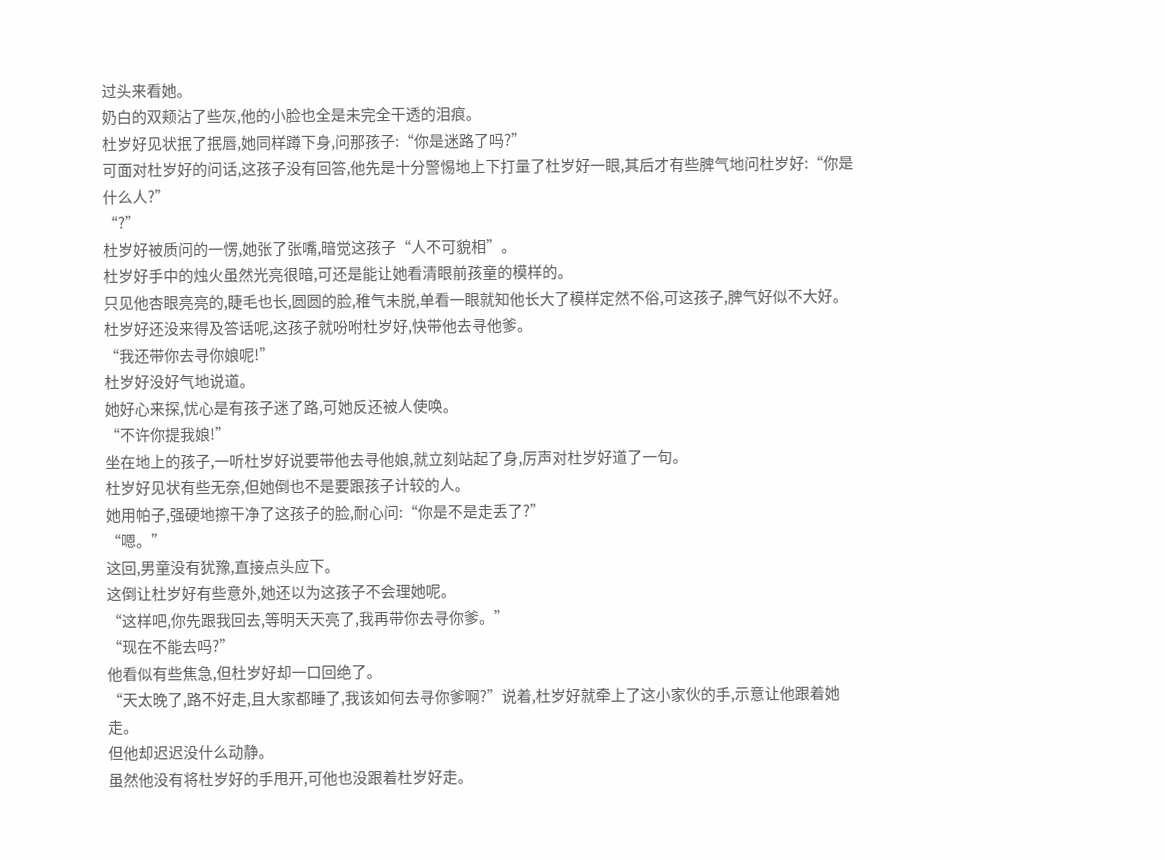过头来看她。
奶白的双颊沾了些灰,他的小脸也全是未完全干透的泪痕。
杜岁好见状抿了抿唇,她同样蹲下身,问那孩子:“你是迷路了吗?”
可面对杜岁好的问话,这孩子没有回答,他先是十分警惕地上下打量了杜岁好一眼,其后才有些脾气地问杜岁好:“你是什么人?”
“?”
杜岁好被质问的一愣,她张了张嘴,暗觉这孩子“人不可貌相”。
杜岁好手中的烛火虽然光亮很暗,可还是能让她看清眼前孩童的模样的。
只见他杏眼亮亮的,睫毛也长,圆圆的脸,稚气未脱,单看一眼就知他长大了模样定然不俗,可这孩子,脾气好似不大好。
杜岁好还没来得及答话呢,这孩子就吩咐杜岁好,快带他去寻他爹。
“我还带你去寻你娘呢!”
杜岁好没好气地说道。
她好心来探,忧心是有孩子迷了路,可她反还被人使唤。
“不许你提我娘!”
坐在地上的孩子,一听杜岁好说要带他去寻他娘,就立刻站起了身,厉声对杜岁好道了一句。
杜岁好见状有些无奈,但她倒也不是要跟孩子计较的人。
她用帕子,强硬地擦干净了这孩子的脸,耐心问:“你是不是走丢了?”
“嗯。”
这回,男童没有犹豫,直接点头应下。
这倒让杜岁好有些意外,她还以为这孩子不会理她呢。
“这样吧,你先跟我回去,等明天天亮了,我再带你去寻你爹。”
“现在不能去吗?”
他看似有些焦急,但杜岁好却一口回绝了。
“天太晚了,路不好走,且大家都睡了,我该如何去寻你爹啊?”说着,杜岁好就牵上了这小家伙的手,示意让他跟着她走。
但他却迟迟没什么动静。
虽然他没有将杜岁好的手甩开,可他也没跟着杜岁好走。